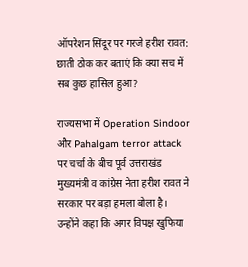ऑपरेशन सिंदूर पर गरजे हरीश रावत: छाती ठोक कर बताएं कि क्या सच में सब कुछ हासिल हुआ?

राज्यसभा में Operation Sindoor और Pahalgam terror attack पर चर्चा के बीच पूर्व उत्तराखंड मुख्यमंत्री व कांग्रेस नेता हरीश रावत ने सरकार पर बड़ा हमला बोला है। उन्होंने कहा कि अगर विपक्ष खुफिया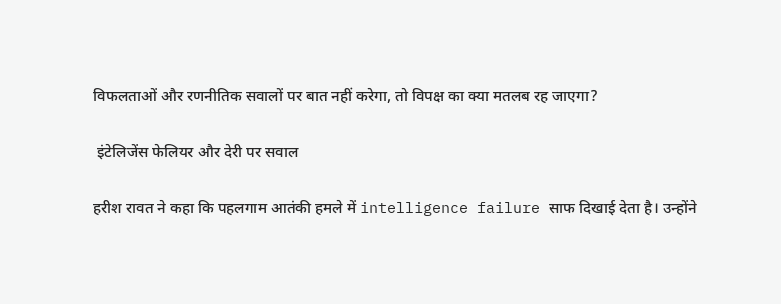विफलताओं और रणनीतिक सवालों पर बात नहीं करेगा, तो विपक्ष का क्या मतलब रह जाएगा?

 इंटेलिजेंस फेलियर और देरी पर सवाल

हरीश रावत ने कहा कि पहलगाम आतंकी हमले में intelligence failure साफ दिखाई देता है। उन्होंने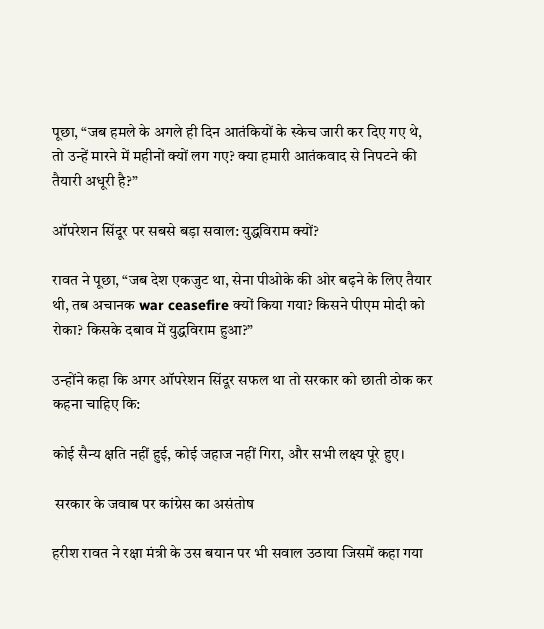पूछा, “जब हमले के अगले ही दिन आतंकियों के स्केच जारी कर दिए गए थे, तो उन्हें मारने में महीनों क्यों लग गए? क्या हमारी आतंकवाद से निपटने की तैयारी अधूरी है?”

ऑपरेशन सिंदूर पर सबसे बड़ा सवाल: युद्धविराम क्यों?

रावत ने पूछा, “जब देश एकजुट था, सेना पीओके की ओर बढ़ने के लिए तैयार थी, तब अचानक war ceasefire क्यों किया गया? किसने पीएम मोदी को रोका? किसके दबाव में युद्धविराम हुआ?”

उन्होंने कहा कि अगर ऑपरेशन सिंदूर सफल था तो सरकार को छाती ठोक कर कहना चाहिए कि:

कोई सैन्य क्षति नहीं हुई, कोई जहाज नहीं गिरा, और सभी लक्ष्य पूरे हुए।

 सरकार के जवाब पर कांग्रेस का असंतोष

हरीश रावत ने रक्षा मंत्री के उस बयान पर भी सवाल उठाया जिसमें कहा गया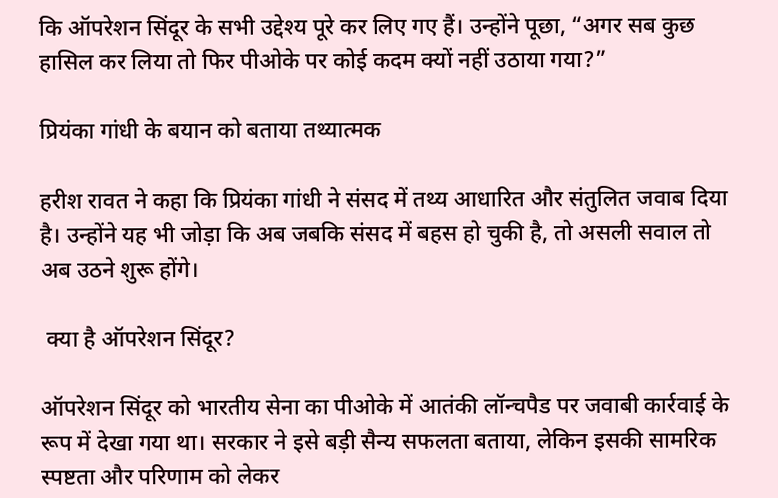कि ऑपरेशन सिंदूर के सभी उद्देश्य पूरे कर लिए गए हैं। उन्होंने पूछा, “अगर सब कुछ हासिल कर लिया तो फिर पीओके पर कोई कदम क्यों नहीं उठाया गया?”

प्रियंका गांधी के बयान को बताया तथ्यात्मक

हरीश रावत ने कहा कि प्रियंका गांधी ने संसद में तथ्य आधारित और संतुलित जवाब दिया है। उन्होंने यह भी जोड़ा कि अब जबकि संसद में बहस हो चुकी है, तो असली सवाल तो अब उठने शुरू होंगे।

 क्या है ऑपरेशन सिंदूर?

ऑपरेशन सिंदूर को भारतीय सेना का पीओके में आतंकी लॉन्चपैड पर जवाबी कार्रवाई के रूप में देखा गया था। सरकार ने इसे बड़ी सैन्य सफलता बताया, लेकिन इसकी सामरिक स्पष्टता और परिणाम को लेकर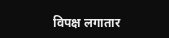विपक्ष लगातार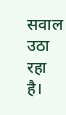सवाल उठा रहा है।